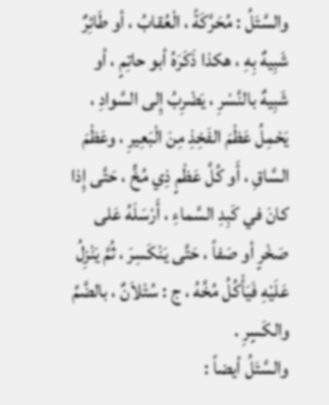والسَّتَلُ : مُحَرَّكَةً ، الْعُقابُ ، أو طَائِرٌ شَبِيهٌ بِهِ ، هكذا ذَكَرَهُ أبو حاتِمٍ ، أو شَبِيهٌ بالنَّسْرِ ، يَضْرِبُ إِلى السَّوادِ ، يَحْمِلُ عَظْمَ الفَخِذِ مِنَ الْبَعِيرِ ، وعَظْمَ السَّاقِ ، أَو كُلَّ عَظْمٍ ذِي مُخٍّ ، حَتَّى إِذا كانَ في كَبِدِ السَّماءِ ، أَرْسَلَهُ عَلى صَخْرٍ أو صَفاً ، حَتَّى يَنْكَسِرَ ، ثُمَّ يَنْزِلُ عَلَيْهِ فَيَأْكُلُ مُخَّهُ ، ج : سُتْلاَنٌ ، بالضَّمِّ والكَسٍرِ .
والسَّتَلُ أيضاً :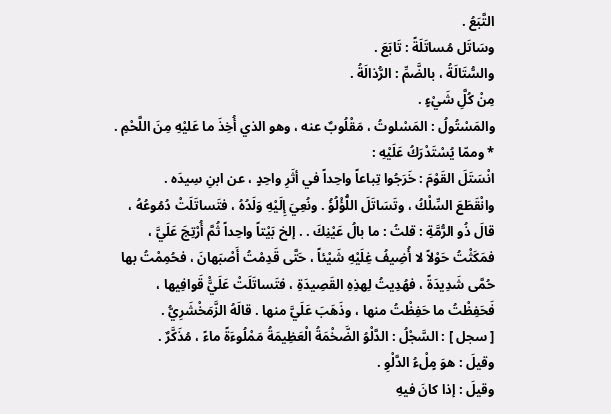التَّبَعُ .
وسَاتَل مُساتَلَةً : تَابَعَ .
والسُّتَالَةُ ، بالضَّمِّ : الرُّذالَةُ .
مِنْ كُلَِّ شَيْءٍ .
والمَسْتُولُ : المَسْلوتُ ، مَقْلُوبٌ عنه ، وهو الذي أُخِذَ ما عَليْهِ مِنَ اللَّحْمِ .
* وممّا يُسْتَدْرَكُ عَلَيْهِ :
انْسَتَلَ القَوْمَ : خَرَجُوا تِباعاً واحِداً في أثَرِ واحِدٍ ، عن ابنِ سِيدَه .
وانْقَطَعَ السِّلْكُ ، وتَسَاتَلَ اللُّؤْلُؤُ . ونُعِيَ إِلَيْهِ وَلَدُهُ ، فتَساتَلَتْ دُمُوعُهُ ، قالَ ذُو الرُّمَّةِ : قلتُ : ما بالُ عَيْنِكَ . . إلخ بَيْتاً واحِداً ثُمَّ أُرْتِجَ عَلَيَّ ، فمَكَثْتُ حَوْلاً لا أُضِيفُ غِلَيْهِ شَيْئاً ، حَتَّى قَدِمْتُ أَصْبَهانَ ، فحُمِمْتُ بها حُمَّى شَدِيدَةً ، فهُدِيتُ لِهذِهِ القَصِيدَةِ ، فتَساتَلَتْ عَلَيَّْ قَوافِيها ، فَحَفِظْتُ ما حَفِظْتُ منها ، وذَهَبَ عَلَيَّ منها . قالَهُ الزَّمَخْشَرِيُّ .
[ سجل ] : السَّجْلُ : الدَّلْوُ الضَّخْمَةُ الْعَظِيمَةُ مَمْلُوءَةً ماءً ، مُذَكَّرٌ .
وقيلَ : هوَ مٍلْءُ الدَّلْوِ .
وقيلَ : إذا كانَ فيهِ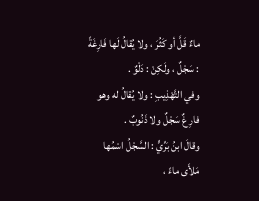ماءٌ قَلَّ أو كَثُرَ ، ولا يُقالُ لَها فَارِغَةً : سَجْلٌ ، ولَكِنْ : دَلْوٌ .
وفي التَّهْذِيبِ : ولا يُقالُ له وهو فارِغٌ سَجْلٌ ولا ذَنُوبٌ .
وقالَ ابنُ بَرِّيٍّ : السَّجْلُ اسْمُها مَلأَى ماءً ،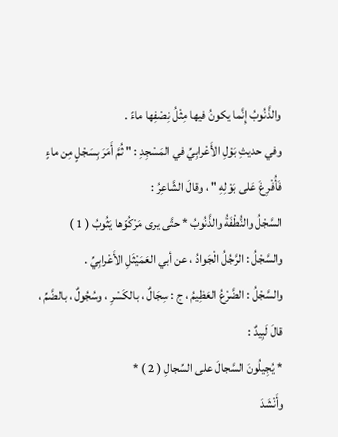والذَّنُوبُ إِنَّما يكونُ فيها مِثْلُ نِصْفِها ماءً .
وفي حديثِ بَوْلِ الأَعْرابِيِّ في المَسْجِدِ : " ثُمَّ أَمَرَ بِسَجْلٍ مِن ماءٍ فَأُفْرِغَ عَلى بَوْلِهِ " ، وقالَ الشَّاعِرُ :
السَّجْلُ والنُّطْفَةُ والذَّنُوبُ * حتَّى يرى مَرْكُوّها يَثُوبُ ( 1 )
والسَّجْلُ : الرَّجُلُ الْجَوادُ ، عن أبي العَمَيْثَلِ الأَعْرابِيِّ .
والسَّجْلُ : الضَّرْعُ العَظِيمُ ، ج : سِجَالٌ ، بالكَسْرِ ، وسُجُولٌ ، بالضَّمِّ ، قالَ لَبِيدٌ :
* يُجِيلُونَ السَّجالَ على السِّجالِ ( 2 ) *
وأَنْشَدَ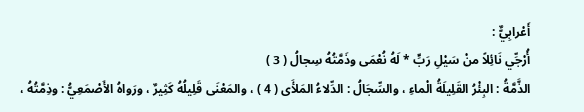أَعْرابِيٌّ :
أُرْجِّي نَائِلاً منْ سَيْلِ رَبٍّ * لَهُ نُعْمَى وذَمَّتُهُ سِجالُ ( 3 )
الذَّمَّةُ : البِئْرُ القَلِيلَةُ الْماءِ ، والسِّجَالُ : الدِّلاءُ المَلأَى ( 4 ) ، والمَعْنَى قَلِيلُهُ كَثِيرٌ ، ورَواهُ الأَصْمَعِيُّ : وذِمَّتُهُ ،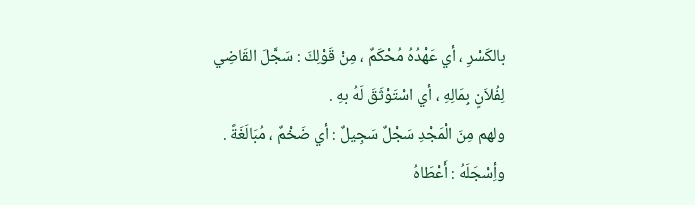بالكَسْرِ ، أي عَهْدُهُ مُحْكَمٌ ، مِنْ قَوْلِكَ : سَجَّلَ القَاضِي لِفُلاَنٍ بِمَالِهِ ، أي اسْتَوْثَقَ لَهُ بهِ .
ولهم مِنَ الْمَجْدِ سَجْلٌ سَجِيلٌ : أي ضَخْمٌ ، مُبَالَغَةً .
وأِسْجَلَهُ : أَعْطَاهُ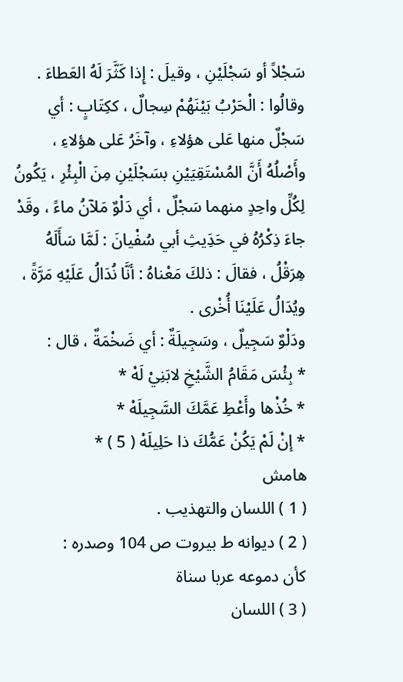سَجْلاً أو سَجْلَيْنِ ، وقيلَ : إِذا كَثَّرَ لَهُ العَطاءَ .
وقالُوا : الْحَرْبُ بَيْنَهُمْ سِجالٌ ، ككِتَابٍ : أي سَجْلٌ منها عَلى هؤلاءِ ، وآخَرُ عَلى هؤلاءِ ، وأَصْلُهُ أَنَّ المُسْتَقِيَيْنِ بسَجْلَيْنِ مِنَ الْبِئْرِ ، يَكُونُ لِكُلِّ واحِدٍ منهما سَجْلٌ ، أي دَلْوٌ مَلآنُ ماءً ، وقَدْ جاءَ ذِكْرُهُ في حَدَِيثِ أبي سُفْيانَ : لَمَّا سَأَلَهُ هِرَقْلُ ، فقالَ : ذلكَ مَعْناهُ : أنَّا نُدَالُ عَلَيْهِ مَرَّةً ، ويُدَالُ عَلَيْنَا أُخْرى .
ودَلْوٌ سَجِيلٌ ، وسَجِيلَةٌ : أي ضَخْمَةٌ ، قال :
* بِئْسَ مَقَامُ الشَّيْخِ لابَنِيْ لَهْ *
* خُذْها وأَعْطِ عَمَّكَ السَّجِيلَهْ *
* إنْ لَمْ يَكُنْ عَمُّكَ ذا حَلِيلَهْ ( 5 ) *
هامش
( 1 ) اللسان والتهذيب .
( 2 ) ديوانه ط بيروت ص 104 وصدره :
كأن دموعه عربا سناة
( 3 ) اللسان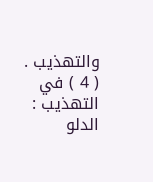والتهذيب .
( 4 ) في التهذيب : الدلو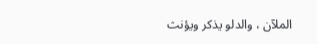الملآن ، والدلو يذكر ويؤنث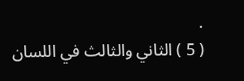.
( 5 ) الثاني والثالث في اللسان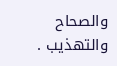والصحاح والتهذيب .